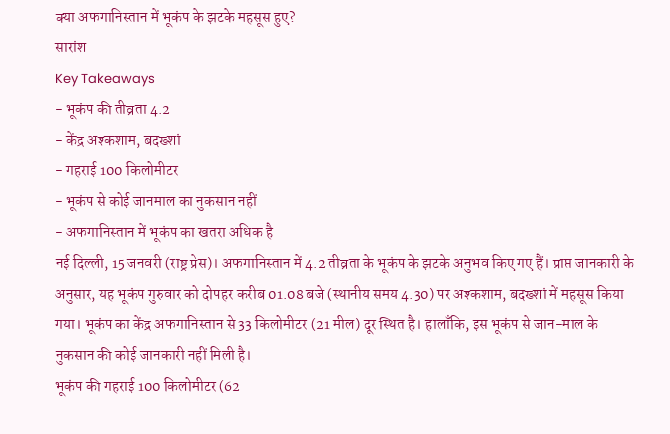क्या अफगानिस्तान में भूकंप के झटके महसूस हुए?
सारांश
Key Takeaways
- भूकंप की तीव्रता 4.2
- केंद्र अश्कशाम, बदख्शां
- गहराई 100 किलोमीटर
- भूकंप से कोई जानमाल का नुकसान नहीं
- अफगानिस्तान में भूकंप का खतरा अधिक है
नई दिल्ली, 15 जनवरी (राष्ट्र प्रेस)। अफगानिस्तान में 4.2 तीव्रता के भूकंप के झटके अनुभव किए गए हैं। प्राप्त जानकारी के अनुसार, यह भूकंप गुरुवार को दोपहर करीब 01.08 बजे (स्थानीय समय 4.30) पर अश्कशाम, बदख्शां में महसूस किया गया। भूकंप का केंद्र अफगानिस्तान से 33 किलोमीटर (21 मील) दूर स्थित है। हालाँकि, इस भूकंप से जान-माल के नुकसान की कोई जानकारी नहीं मिली है।
भूकंप की गहराई 100 किलोमीटर (62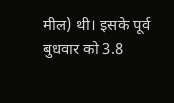मील) थी। इसके पूर्व बुधवार को 3.8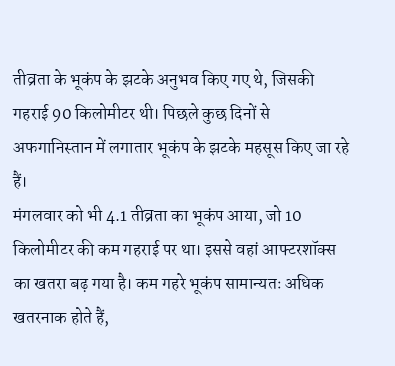तीव्रता के भूकंप के झटके अनुभव किए गए थे, जिसकी गहराई 90 किलोमीटर थी। पिछले कुछ दिनों से अफगानिस्तान में लगातार भूकंप के झटके महसूस किए जा रहे हैं।
मंगलवार को भी 4.1 तीव्रता का भूकंप आया, जो 10 किलोमीटर की कम गहराई पर था। इससे वहां आफ्टरशॉक्स का खतरा बढ़ गया है। कम गहरे भूकंप सामान्यतः अधिक खतरनाक होते हैं,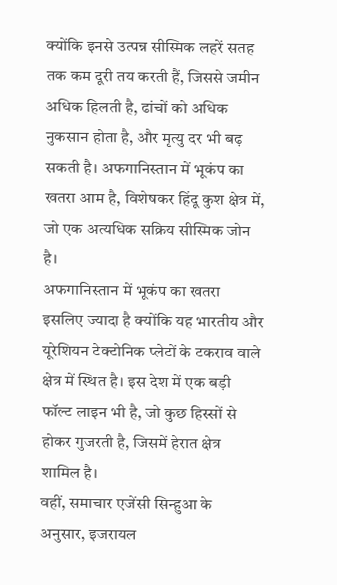क्योंकि इनसे उत्पन्न सीस्मिक लहरें सतह तक कम दूरी तय करती हैं, जिससे जमीन अधिक हिलती है, ढांचों को अधिक नुकसान होता है, और मृत्यु दर भी बढ़ सकती है। अफगानिस्तान में भूकंप का खतरा आम है, विशेषकर हिंदू कुश क्षेत्र में, जो एक अत्यधिक सक्रिय सीस्मिक जोन है।
अफगानिस्तान में भूकंप का खतरा इसलिए ज्यादा है क्योंकि यह भारतीय और यूरेशियन टेक्टोनिक प्लेटों के टकराव वाले क्षेत्र में स्थित है। इस देश में एक बड़ी फॉल्ट लाइन भी है, जो कुछ हिस्सों से होकर गुजरती है, जिसमें हेरात क्षेत्र शामिल है।
वहीं, समाचार एजेंसी सिन्हुआ के अनुसार, इजरायल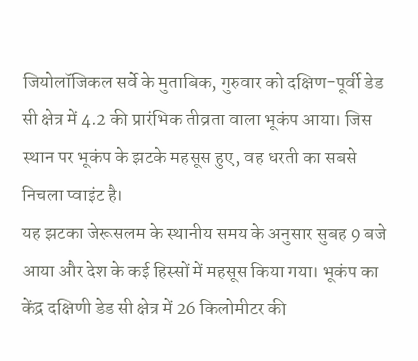जियोलॉजिकल सर्वे के मुताबिक, गुरुवार को दक्षिण-पूर्वी डेड सी क्षेत्र में 4.2 की प्रारंभिक तीव्रता वाला भूकंप आया। जिस स्थान पर भूकंप के झटके महसूस हुए, वह धरती का सबसे निचला प्वाइंट है।
यह झटका जेरूसलम के स्थानीय समय के अनुसार सुबह 9 बजे आया और देश के कई हिस्सों में महसूस किया गया। भूकंप का केंद्र दक्षिणी डेड सी क्षेत्र में 26 किलोमीटर की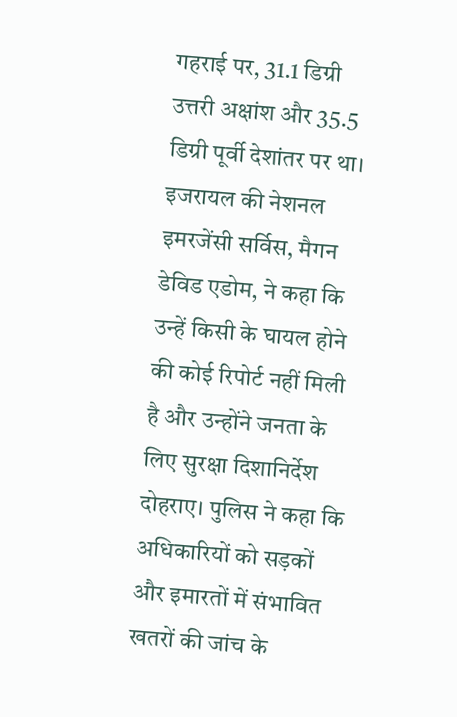गहराई पर, 31.1 डिग्री उत्तरी अक्षांश और 35.5 डिग्री पूर्वी देशांतर पर था।
इजरायल की नेशनल इमरजेंसी सर्विस, मैगन डेविड एडोम, ने कहा कि उन्हें किसी के घायल होने की कोई रिपोर्ट नहीं मिली है और उन्होंने जनता के लिए सुरक्षा दिशानिर्देश दोहराए। पुलिस ने कहा कि अधिकारियों को सड़कों और इमारतों में संभावित खतरों की जांच के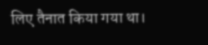लिए तैनात किया गया था।